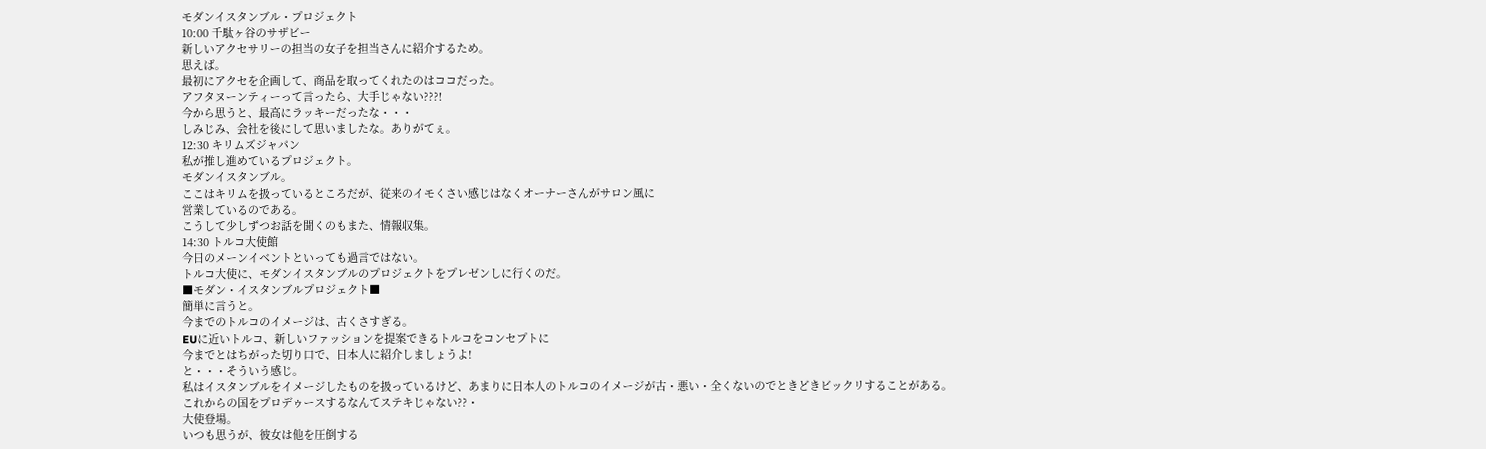モダンイスタンブル・プロジェクト
10:00 千駄ヶ谷のサザビー
新しいアクセサリーの担当の女子を担当さんに紹介するため。
思えば。
最初にアクセを企画して、商品を取ってくれたのはココだった。
アフタヌーンティーって言ったら、大手じゃない???!
今から思うと、最高にラッキーだったな・・・
しみじみ、会社を後にして思いましたな。ありがてぇ。
12:30 キリムズジャパン
私が推し進めているプロジェクト。
モダンイスタンブル。
ここはキリムを扱っているところだが、従来のイモくさい感じはなくオーナーさんがサロン風に
営業しているのである。
こうして少しずつお話を聞くのもまた、情報収集。
14:30 トルコ大使館
今日のメーンイベントといっても過言ではない。
トルコ大使に、モダンイスタンブルのプロジェクトをプレゼンしに行くのだ。
■モダン・イスタンブルプロジェクト■
簡単に言うと。
今までのトルコのイメージは、古くさすぎる。
EUに近いトルコ、新しいファッションを提案できるトルコをコンセプトに
今までとはちがった切り口で、日本人に紹介しましょうよ!
と・・・そういう感じ。
私はイスタンブルをイメージしたものを扱っているけど、あまりに日本人のトルコのイメージが古・悪い・全くないのでときどきビックリすることがある。
これからの国をプロデゥースするなんてステキじゃない??・
大使登場。
いつも思うが、彼女は他を圧倒する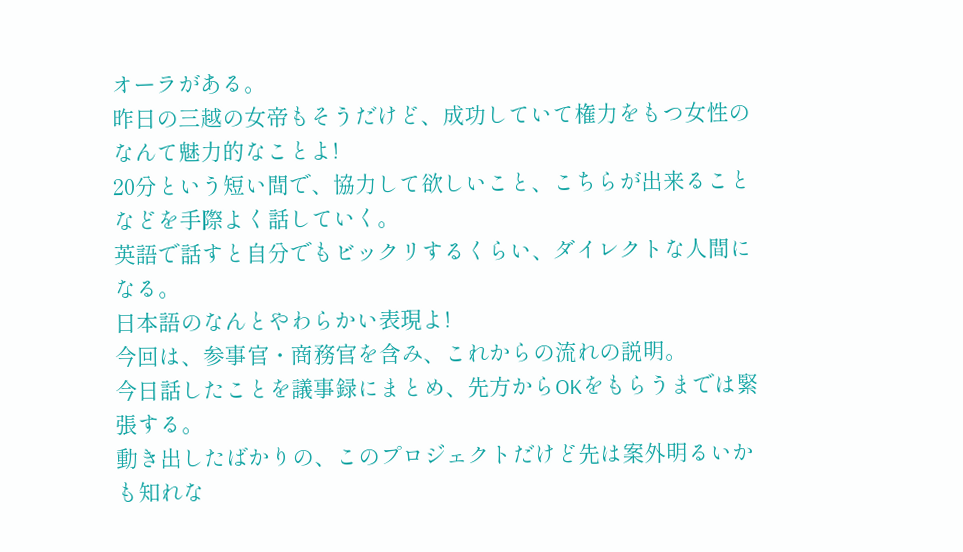オーラがある。
昨日の三越の女帝もそうだけど、成功していて権力をもつ女性のなんて魅力的なことよ!
20分という短い間で、協力して欲しいこと、こちらが出来ることなどを手際よく話していく。
英語で話すと自分でもビックリするくらい、ダイレクトな人間になる。
日本語のなんとやわらかい表現よ!
今回は、参事官・商務官を含み、これからの流れの説明。
今日話したことを議事録にまとめ、先方からOKをもらうまでは緊張する。
動き出したばかりの、このプロジェクトだけど先は案外明るいかも知れな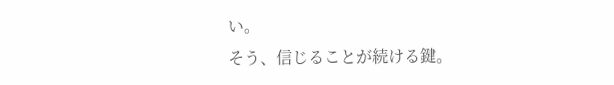い。
そう、信じることが続ける鍵。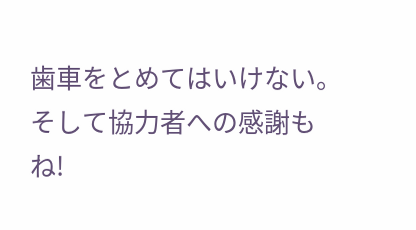歯車をとめてはいけない。
そして協力者への感謝もね!